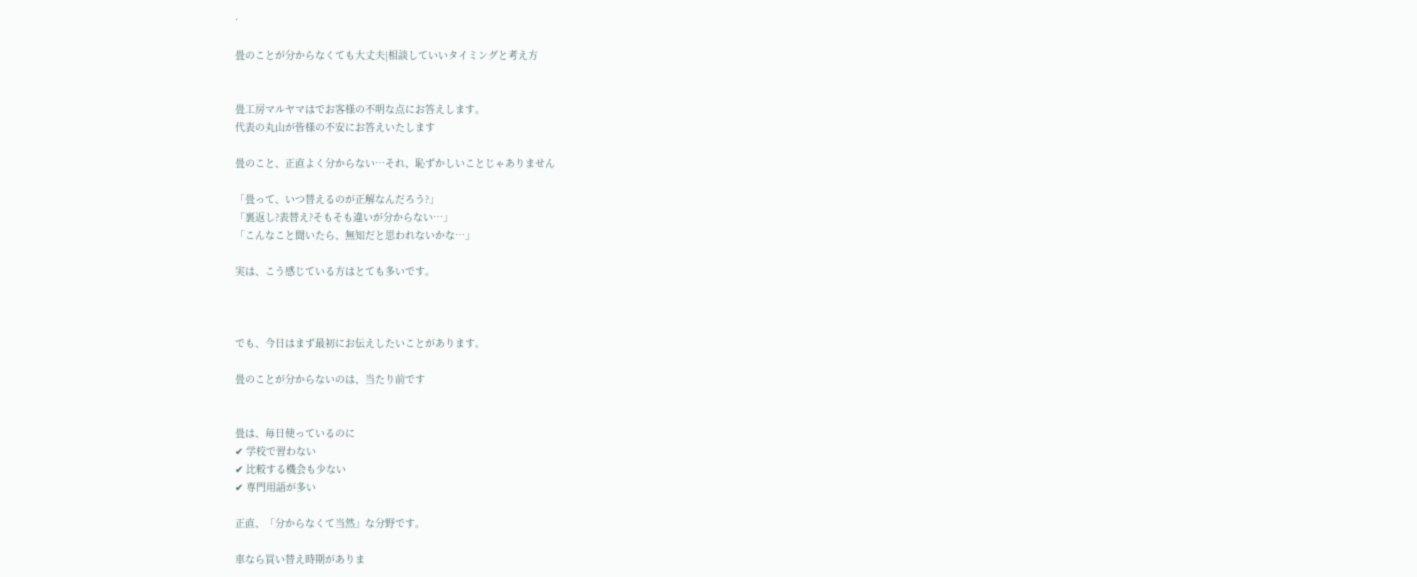·

畳のことが分からなくても大丈夫|相談していいタイミングと考え方


畳工房マルヤマはでお客様の不明な点にお答えします。
代表の丸山が皆様の不安にお答えいたします

畳のこと、正直よく分からない…それ、恥ずかしいことじゃありません

「畳って、いつ替えるのが正解なんだろう?」
「裏返し?表替え?そもそも違いが分からない…」
「こんなこと聞いたら、無知だと思われないかな…」

実は、こう感じている方はとても多いです。



でも、今日はまず最初にお伝えしたいことがあります。

畳のことが分からないのは、当たり前です


畳は、毎日使っているのに
✔ 学校で習わない
✔ 比較する機会も少ない
✔ 専門用語が多い

正直、「分からなくて当然」な分野です。

車なら買い替え時期がありま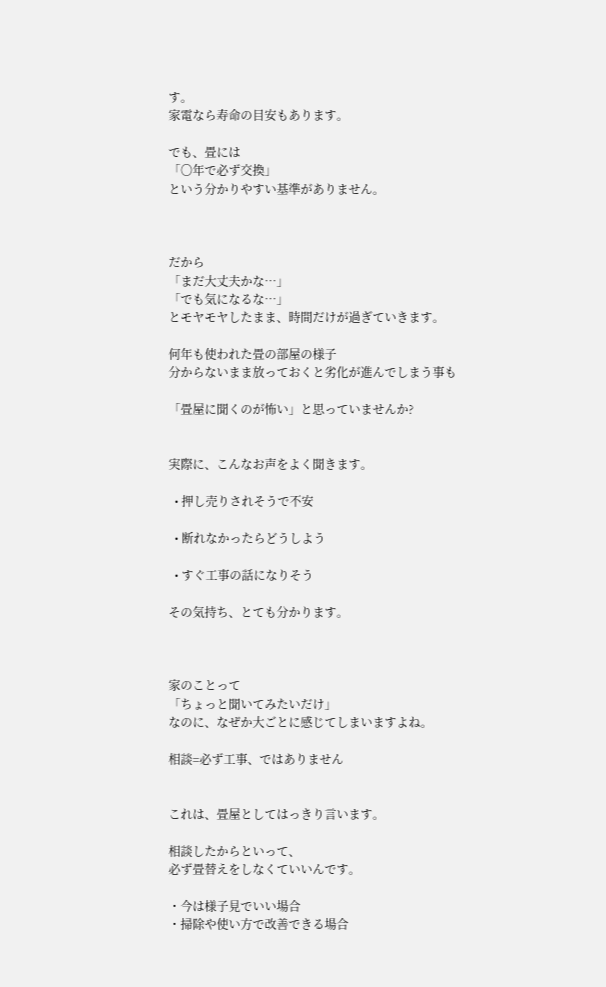す。
家電なら寿命の目安もあります。

でも、畳には
「〇年で必ず交換」
という分かりやすい基準がありません。



だから
「まだ大丈夫かな…」
「でも気になるな…」
とモヤモヤしたまま、時間だけが過ぎていきます。

何年も使われた畳の部屋の様子
分からないまま放っておくと劣化が進んでしまう事も

「畳屋に聞くのが怖い」と思っていませんか?


実際に、こんなお声をよく聞きます。

  • 押し売りされそうで不安

  • 断れなかったらどうしよう

  • すぐ工事の話になりそう

その気持ち、とても分かります。



家のことって
「ちょっと聞いてみたいだけ」
なのに、なぜか大ごとに感じてしまいますよね。

相談=必ず工事、ではありません


これは、畳屋としてはっきり言います。

相談したからといって、
必ず畳替えをしなくていいんです。

・今は様子見でいい場合
・掃除や使い方で改善できる場合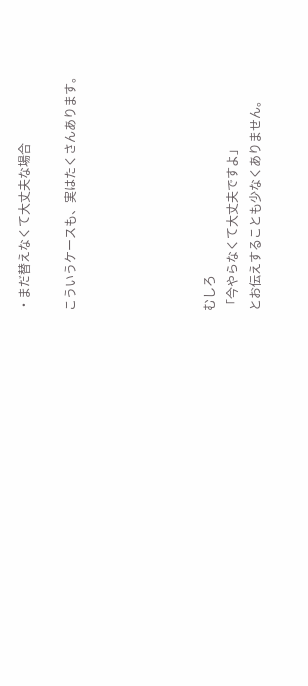・まだ替えなくて大丈夫な場合

こういうケースも、実はたくさんあります。





むしろ
「今やらなくて大丈夫ですよ」
とお伝えすることも少なくありません。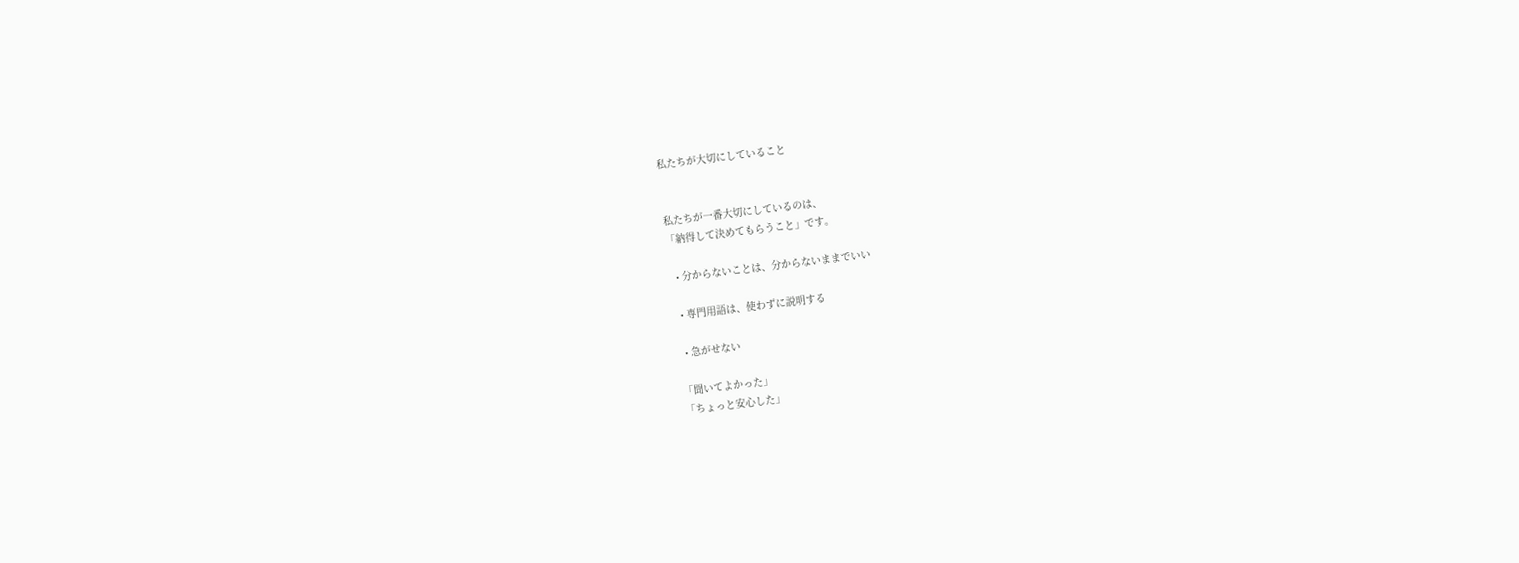私たちが大切にしていること


私たちが一番大切にしているのは、
「納得して決めてもらうこと」です。

  • 分からないことは、分からないままでいい

  • 専門用語は、使わずに説明する

  • 急がせない

「聞いてよかった」
「ちょっと安心した」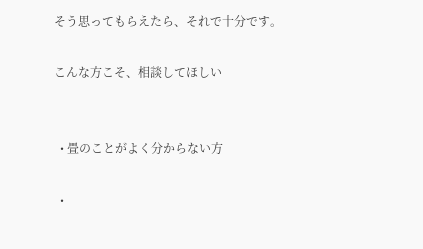そう思ってもらえたら、それで十分です。

こんな方こそ、相談してほしい


  • 畳のことがよく分からない方

  •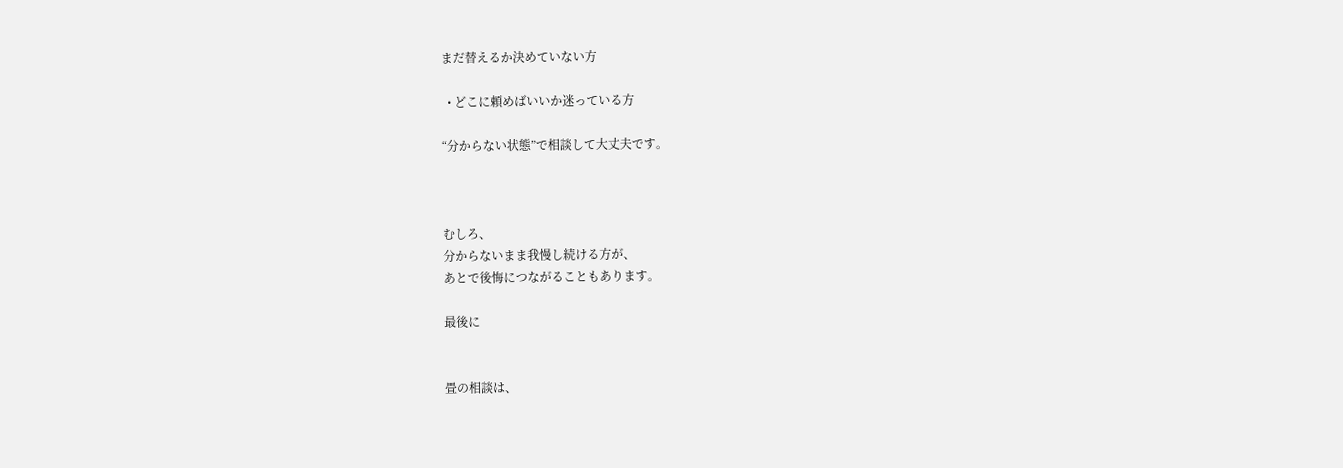まだ替えるか決めていない方

  • どこに頼めばいいか迷っている方

“分からない状態”で相談して大丈夫です。



むしろ、
分からないまま我慢し続ける方が、
あとで後悔につながることもあります。

最後に


畳の相談は、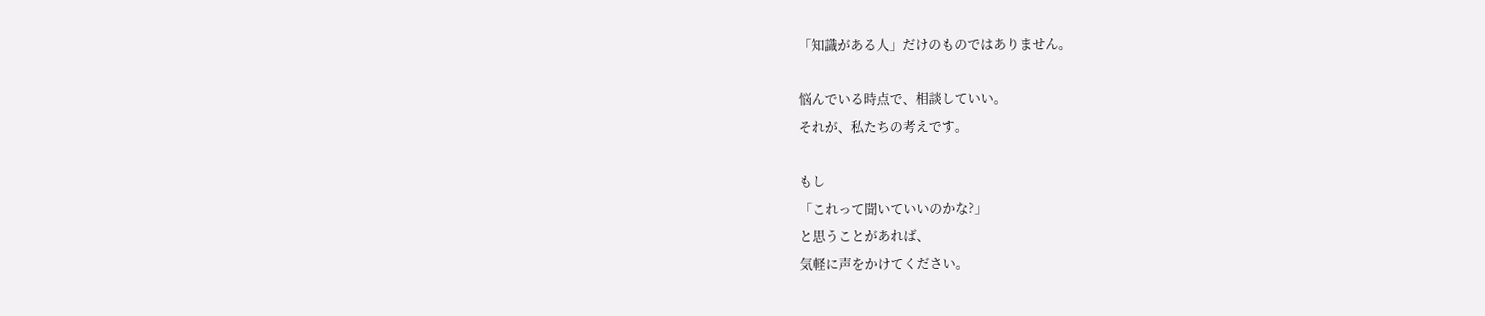「知識がある人」だけのものではありません。

悩んでいる時点で、相談していい。
それが、私たちの考えです。

もし
「これって聞いていいのかな?」
と思うことがあれば、
気軽に声をかけてください。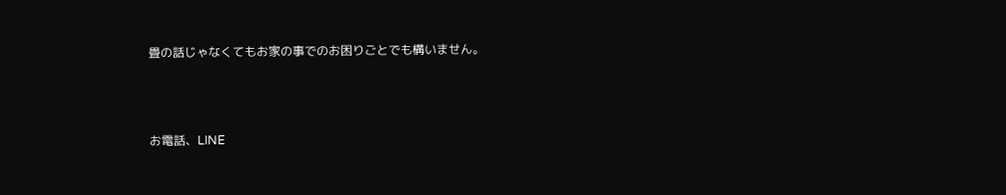畳の話じゃなくてもお家の事でのお困りごとでも構いません。



お電話、LINE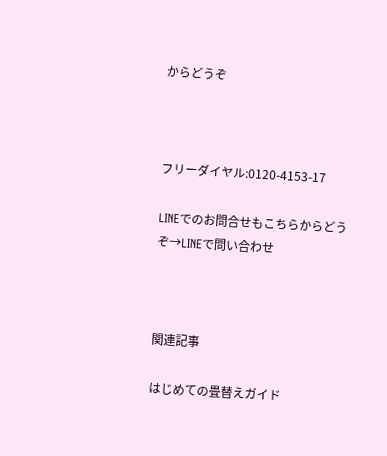からどうぞ



フリーダイヤル:0120-4153-17

LINEでのお問合せもこちらからどうぞ→LINEで問い合わせ



関連記事

はじめての畳替えガイド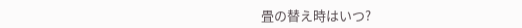畳の替え時はいつ?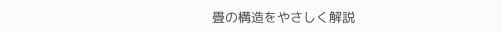畳の構造をやさしく解説